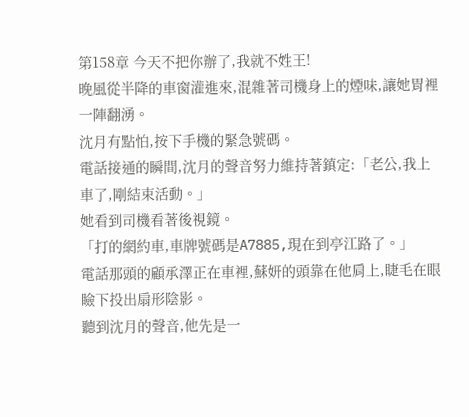第158章 今天不把你辦了,我就不姓王!
晚風從半降的車窗灌進來,混雜著司機身上的煙味,讓她胃裡一陣翻湧。
沈月有點怕,按下手機的緊急號碼。
電話接通的瞬間,沈月的聲音努力維持著鎮定:「老公,我上車了,剛結束活動。」
她看到司機看著後視鏡。
「打的網約車,車牌號碼是A7885,現在到亭江路了。」
電話那頭的顧承澤正在車裡,蘇妍的頭靠在他肩上,睫毛在眼瞼下投出扇形陰影。
聽到沈月的聲音,他先是一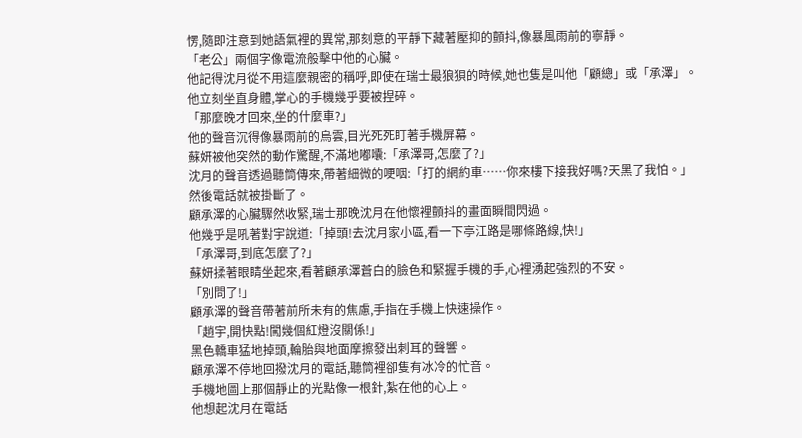愣,隨即注意到她語氣裡的異常,那刻意的平靜下藏著壓抑的顫抖,像暴風雨前的寧靜。
「老公」兩個字像電流般擊中他的心臟。
他記得沈月從不用這麼親密的稱呼,即使在瑞士最狼狽的時候,她也隻是叫他「顧總」或「承澤」。
他立刻坐直身體,掌心的手機幾乎要被捏碎。
「那麼晚才回來,坐的什麼車?」
他的聲音沉得像暴雨前的烏雲,目光死死盯著手機屏幕。
蘇妍被他突然的動作驚醒,不滿地嘟囔:「承澤哥,怎麼了?」
沈月的聲音透過聽筒傳來,帶著細微的哽咽:「打的網約車……你來樓下接我好嗎?天黑了我怕。」
然後電話就被掛斷了。
顧承澤的心臟驟然收緊,瑞士那晚沈月在他懷裡顫抖的畫面瞬間閃過。
他幾乎是吼著對宇說道:「掉頭!去沈月家小區,看一下亭江路是哪條路線,快!」
「承澤哥,到底怎麼了?」
蘇妍揉著眼睛坐起來,看著顧承澤蒼白的臉色和緊握手機的手,心裡湧起強烈的不安。
「別問了!」
顧承澤的聲音帶著前所未有的焦慮,手指在手機上快速操作。
「趙宇,開快點!闖幾個紅燈沒關係!」
黑色轎車猛地掉頭,輪胎與地面摩擦發出刺耳的聲響。
顧承澤不停地回撥沈月的電話,聽筒裡卻隻有冰冷的忙音。
手機地圖上那個靜止的光點像一根針,紮在他的心上。
他想起沈月在電話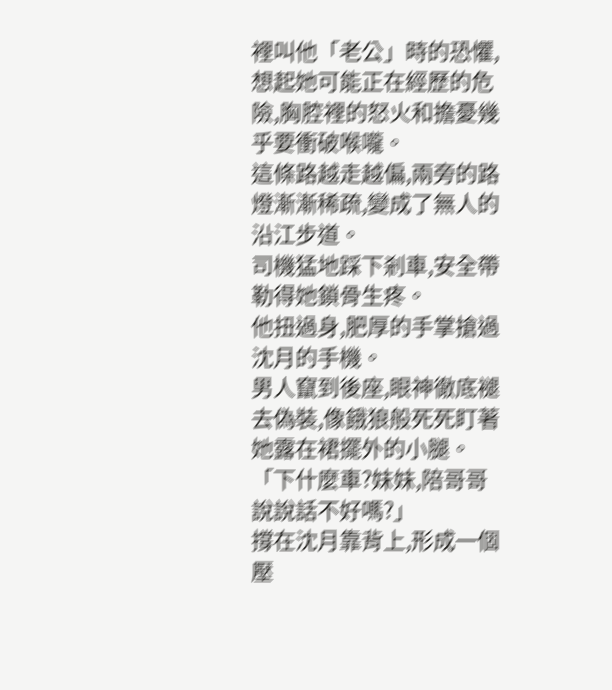裡叫他「老公」時的恐懼,想起她可能正在經歷的危險,胸腔裡的怒火和擔憂幾乎要衝破喉嚨。
這條路越走越偏,兩旁的路燈漸漸稀疏,變成了無人的沿江步道。
司機猛地踩下剎車,安全帶勒得她鎖骨生疼。
他扭過身,肥厚的手掌搶過沈月的手機。
男人竄到後座,眼神徹底褪去偽裝,像餓狼般死死盯著她露在裙擺外的小腿。
「下什麼車?妹妹,陪哥哥說說話不好嗎?」
撐在沈月靠背上,形成一個壓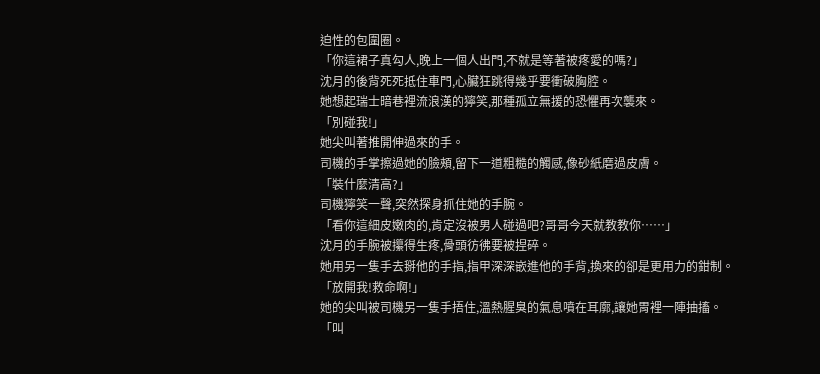迫性的包圍圈。
「你這裙子真勾人,晚上一個人出門,不就是等著被疼愛的嗎?」
沈月的後背死死抵住車門,心臟狂跳得幾乎要衝破胸腔。
她想起瑞士暗巷裡流浪漢的獰笑,那種孤立無援的恐懼再次襲來。
「別碰我!」
她尖叫著推開伸過來的手。
司機的手掌擦過她的臉頰,留下一道粗糙的觸感,像砂紙磨過皮膚。
「裝什麼清高?」
司機獰笑一聲,突然探身抓住她的手腕。
「看你這細皮嫩肉的,肯定沒被男人碰過吧?哥哥今天就教教你……」
沈月的手腕被攥得生疼,骨頭彷彿要被捏碎。
她用另一隻手去掰他的手指,指甲深深嵌進他的手背,換來的卻是更用力的鉗制。
「放開我!救命啊!」
她的尖叫被司機另一隻手捂住,溫熱腥臭的氣息噴在耳廓,讓她胃裡一陣抽搐。
「叫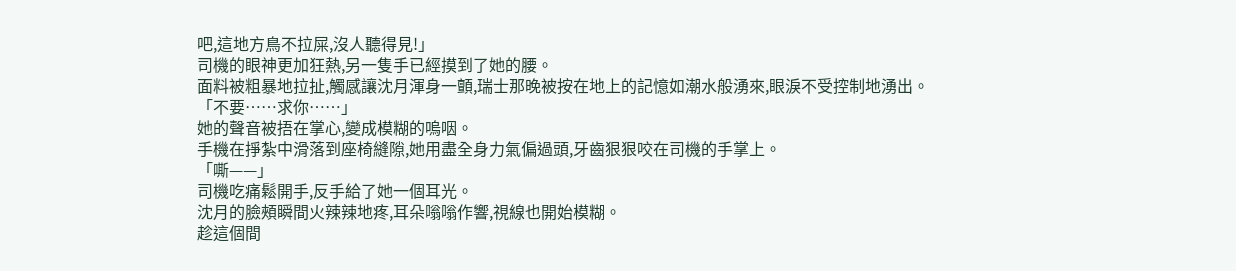吧,這地方鳥不拉屎,沒人聽得見!」
司機的眼神更加狂熱,另一隻手已經摸到了她的腰。
面料被粗暴地拉扯,觸感讓沈月渾身一顫,瑞士那晚被按在地上的記憶如潮水般湧來,眼淚不受控制地湧出。
「不要……求你……」
她的聲音被捂在掌心,變成模糊的嗚咽。
手機在掙紮中滑落到座椅縫隙,她用盡全身力氣偏過頭,牙齒狠狠咬在司機的手掌上。
「嘶——」
司機吃痛鬆開手,反手給了她一個耳光。
沈月的臉頰瞬間火辣辣地疼,耳朵嗡嗡作響,視線也開始模糊。
趁這個間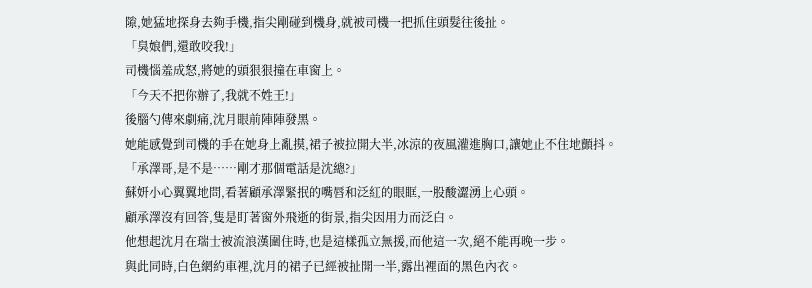隙,她猛地探身去夠手機,指尖剛碰到機身,就被司機一把抓住頭髮往後扯。
「臭娘們,還敢咬我!」
司機惱羞成怒,將她的頭狠狠撞在車窗上。
「今天不把你辦了,我就不姓王!」
後腦勺傳來劇痛,沈月眼前陣陣發黑。
她能感覺到司機的手在她身上亂摸,裙子被拉開大半,冰涼的夜風灌進胸口,讓她止不住地顫抖。
「承澤哥,是不是……剛才那個電話是沈總?」
蘇妍小心翼翼地問,看著顧承澤緊抿的嘴唇和泛紅的眼眶,一股酸澀湧上心頭。
顧承澤沒有回答,隻是盯著窗外飛逝的街景,指尖因用力而泛白。
他想起沈月在瑞士被流浪漢圍住時,也是這樣孤立無援,而他這一次,絕不能再晚一步。
與此同時,白色網約車裡,沈月的裙子已經被扯開一半,露出裡面的黑色內衣。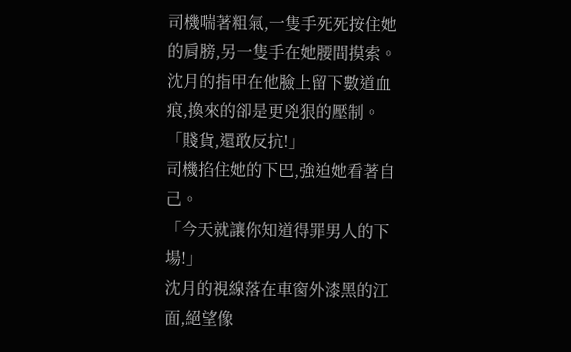司機喘著粗氣,一隻手死死按住她的肩膀,另一隻手在她腰間摸索。
沈月的指甲在他臉上留下數道血痕,換來的卻是更兇狠的壓制。
「賤貨,還敢反抗!」
司機掐住她的下巴,強迫她看著自己。
「今天就讓你知道得罪男人的下場!」
沈月的視線落在車窗外漆黑的江面,絕望像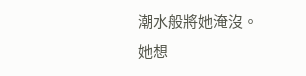潮水般將她淹沒。
她想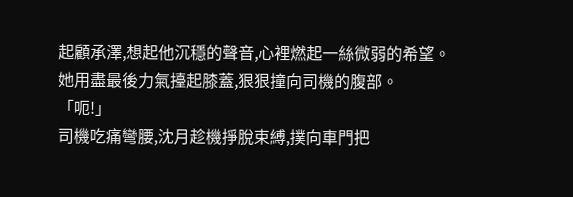起顧承澤,想起他沉穩的聲音,心裡燃起一絲微弱的希望。
她用盡最後力氣擡起膝蓋,狠狠撞向司機的腹部。
「呃!」
司機吃痛彎腰,沈月趁機掙脫束縛,撲向車門把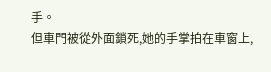手。
但車門被從外面鎖死,她的手掌拍在車窗上,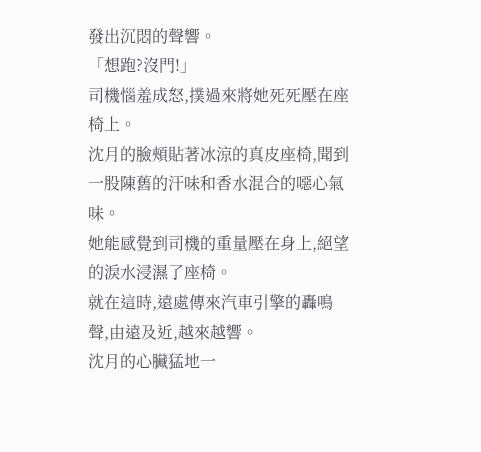發出沉悶的聲響。
「想跑?沒門!」
司機惱羞成怒,撲過來將她死死壓在座椅上。
沈月的臉頰貼著冰涼的真皮座椅,聞到一股陳舊的汗味和香水混合的噁心氣味。
她能感覺到司機的重量壓在身上,絕望的淚水浸濕了座椅。
就在這時,遠處傳來汽車引擎的轟鳴聲,由遠及近,越來越響。
沈月的心臟猛地一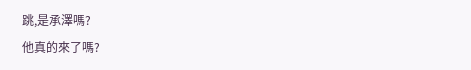跳,是承澤嗎?
他真的來了嗎?